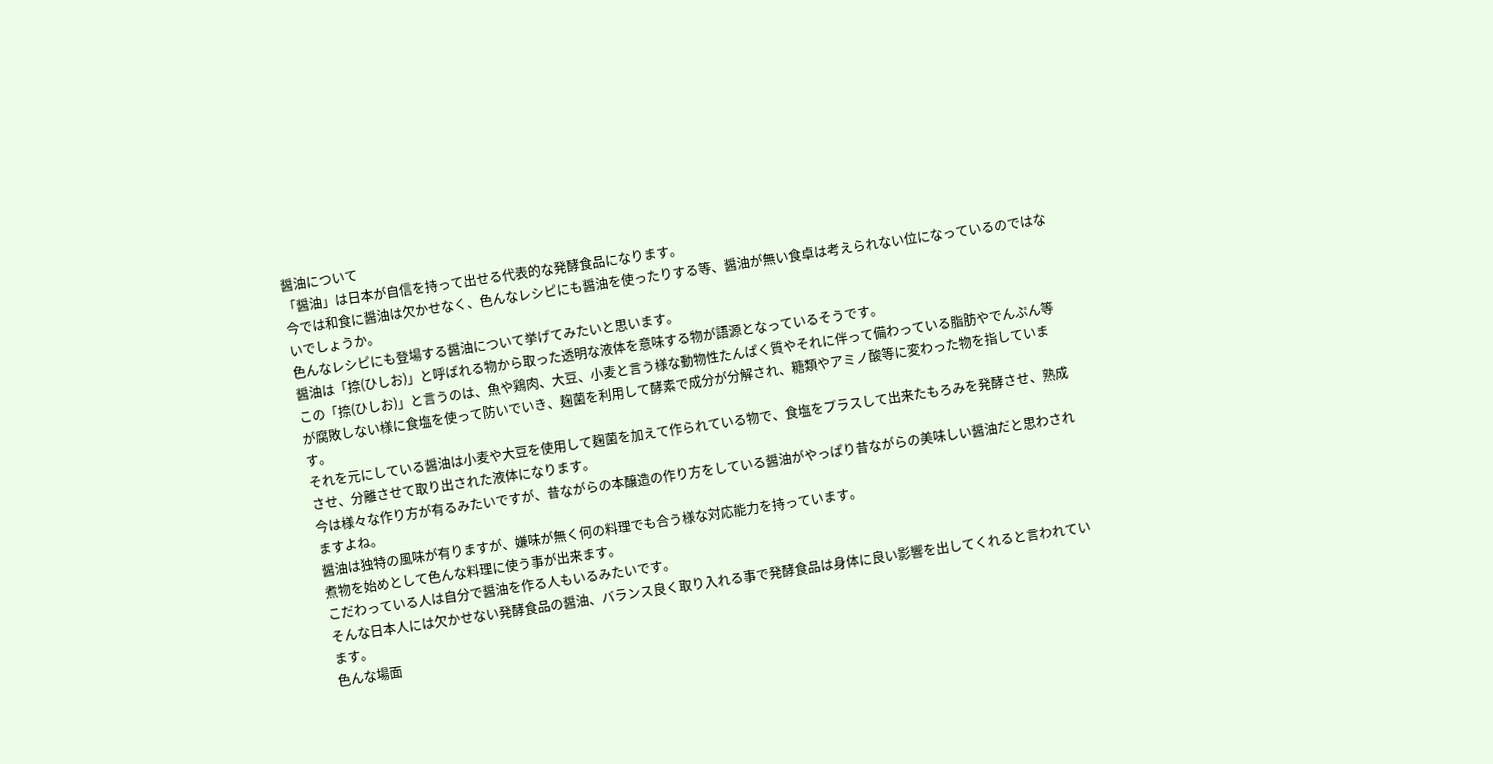醤油について
「醤油」は日本が自信を持って出せる代表的な発酵食品になります。
今では和食に醤油は欠かせなく、色んなレシピにも醤油を使ったりする等、醤油が無い食卓は考えられない位になっているのではないでしょうか。
色んなレシピにも登場する醤油について挙げてみたいと思います。
醤油は「捺(ひしお)」と呼ばれる物から取った透明な液体を意味する物が語源となっているそうです。
この「捺(ひしお)」と言うのは、魚や鶏肉、大豆、小麦と言う様な動物性たんぱく質やそれに伴って備わっている脂肪やでんぷん等が腐敗しない様に食塩を使って防いでいき、麹菌を利用して酵素で成分が分解され、糖類やアミノ酸等に変わった物を指しています。
それを元にしている醤油は小麦や大豆を使用して麹菌を加えて作られている物で、食塩をプラスして出来たもろみを発酵させ、熟成させ、分離させて取り出された液体になります。
今は様々な作り方が有るみたいですが、昔ながらの本醸造の作り方をしている醤油がやっぱり昔ながらの美味しい醤油だと思わされますよね。
醤油は独特の風味が有りますが、嫌味が無く何の料理でも合う様な対応能力を持っています。
煮物を始めとして色んな料理に使う事が出来ます。
こだわっている人は自分で醤油を作る人もいるみたいです。
そんな日本人には欠かせない発酵食品の醤油、バランス良く取り入れる事で発酵食品は身体に良い影響を出してくれると言われています。
色んな場面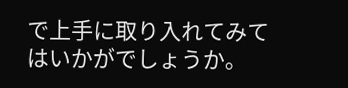で上手に取り入れてみてはいかがでしょうか。